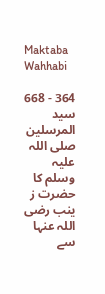Maktaba Wahhabi

364 - 668
سید المرسلین صلی اللہ علیہ وسلم کا حضرت ز ینب رضی اللہ عنہا سے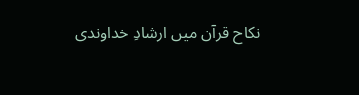نکاح قرآن میں ارشادِ خداوندی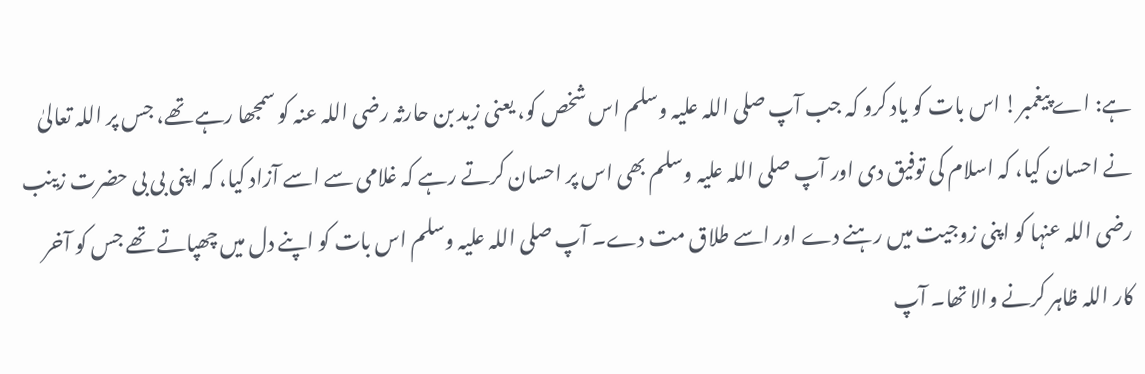ہے: اے پیغمبر! اس بات کو یاد کرو کہ جب آپ صلی اللہ علیہ وسلم اس شخص کو، یعنی زید بن حارثہ رضی اللہ عنہ کو سمجھا رہے تھے، جس پر اللہ تعالیٰ نے احسان کیا، کہ اسلام کی توفیق دی اور آپ صلی اللہ علیہ وسلم بھی اس پر احسان کرتے رہے کہ غلامی سے اسے آزاد کیا، کہ اپنی بی بی حضرت زینب رضی اللہ عنہا کو اپنی زوجیت میں رہنے دے اور اسے طلاق مت دے۔ آپ صلی اللہ علیہ وسلم اس بات کو اپنے دل میں چھپاتے تھے جس کو آخر کار اللہ ظاہر کرنے والا تھا۔ آپ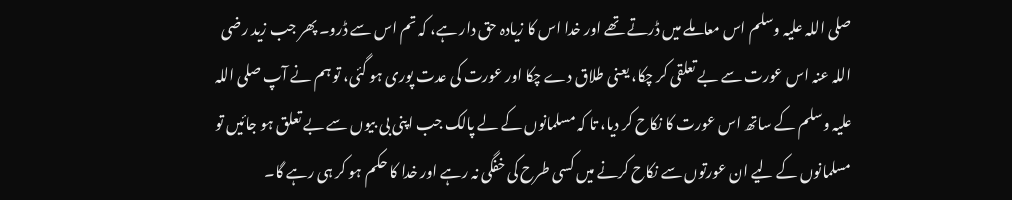صلی اللہ علیہ وسلم اس معاملے میں ڈرتے تھے اور خدا اس کا زیادہ حق دار ہے، کہ تم اس سے ڈرو۔ پھر جب زید رضی اللہ عنہ اس عورت سے بے تعلقی کر چکا، یعنی طلاق دے چکا اور عورت کی عدت پوری ہو گئی، تو ہم نے آپ صلی اللہ علیہ وسلم کے ساتھ اس عورت کا نکاح کر دیا، تا کہ مسلمانوں کے لے پالک جب اپنی بی بیوں سے بے تعلق ہو جائیں تو مسلمانوں کے لیے ان عورتوں سے نکاح کرنے میں کسی طرح کی خفگی نہ رہے اور خدا کا حکم ہو کر ہی رہے گا۔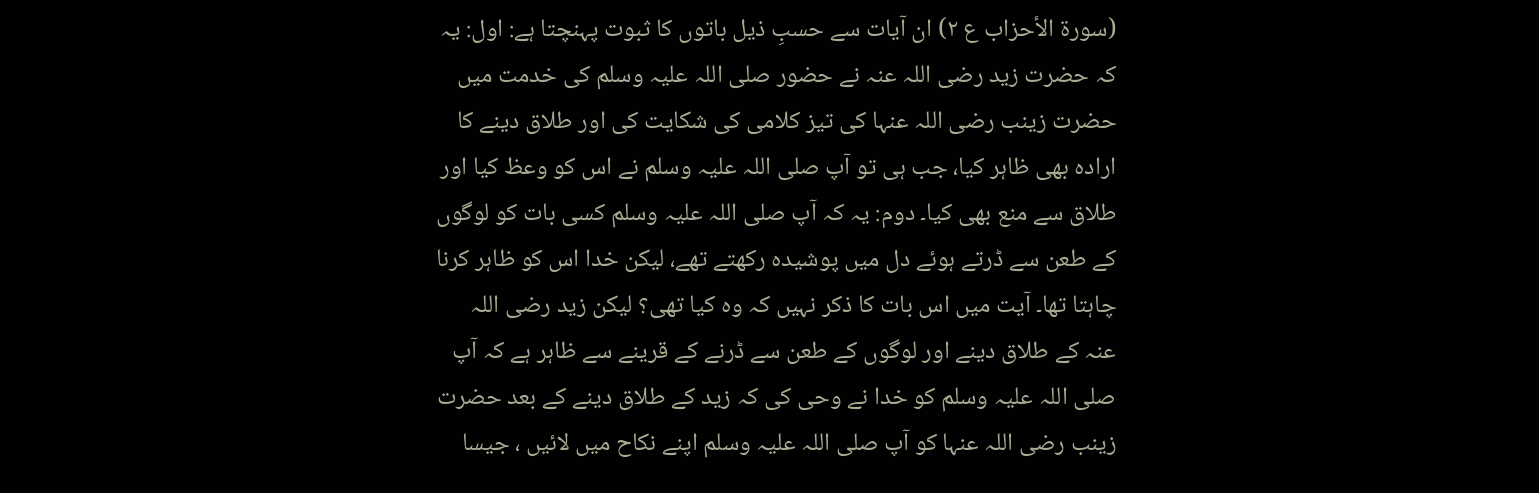(سورۃ الأحزاب ع ۲) ان آیات سے حسبِ ذیل باتوں کا ثبوت پہنچتا ہے: اول: یہ کہ حضرت زید رضی اللہ عنہ نے حضور صلی اللہ علیہ وسلم کی خدمت میں حضرت زینب رضی اللہ عنہا کی تیز کلامی کی شکایت کی اور طلاق دینے کا ارادہ بھی ظاہر کیا، جب ہی تو آپ صلی اللہ علیہ وسلم نے اس کو وعظ کیا اور طلاق سے منع بھی کیا۔ دوم: یہ کہ آپ صلی اللہ علیہ وسلم کسی بات کو لوگوں کے طعن سے ڈرتے ہوئے دل میں پوشیدہ رکھتے تھے، لیکن خدا اس کو ظاہر کرنا چاہتا تھا۔ آیت میں اس بات کا ذکر نہیں کہ وہ کیا تھی؟ لیکن زید رضی اللہ عنہ کے طلاق دینے اور لوگوں کے طعن سے ڈرنے کے قرینے سے ظاہر ہے کہ آپ صلی اللہ علیہ وسلم کو خدا نے وحی کی کہ زید کے طلاق دینے کے بعد حضرت زینب رضی اللہ عنہا کو آپ صلی اللہ علیہ وسلم اپنے نکاح میں لائیں ، جیسا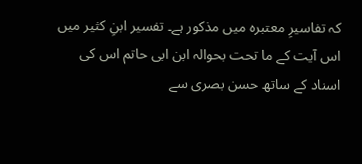کہ تفاسیرِ معتبرہ میں مذکور ہے۔ تفسیر ابنِ کثیر میں اس آیت کے ما تحت بحوالہ ابن ابی حاتم اس کی اسناد کے ساتھ حسن بصری سے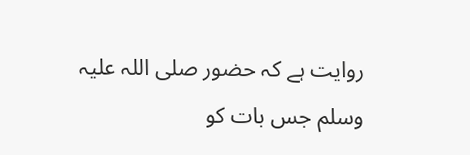روایت ہے کہ حضور صلی اللہ علیہ وسلم جس بات کو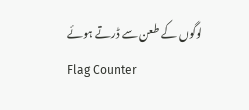لوگوں کے طعن سے ڈرتے ہوئے
Flag Counter